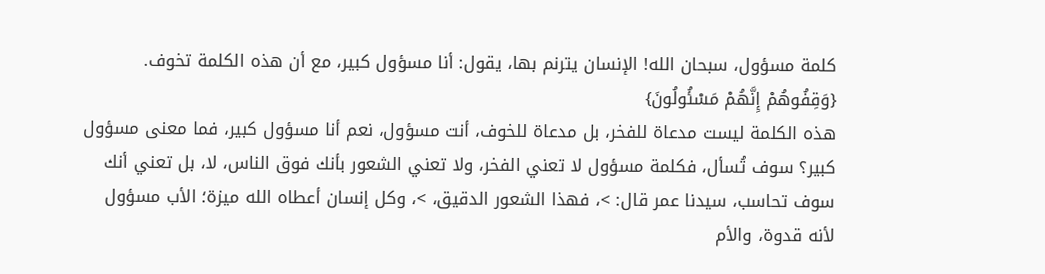كلمة مسؤول، سبحان الله! الإنسان يترنم بها، يقول: أنا مسؤول كبير، مع أن هذه الكلمة تخوف.
{وَقِفُوهُمْ إِنَّهُمْ مَسْئُولُونَ}
هذه الكلمة ليست مدعاة للفخر، بل مدعاة للخوف، أنت مسؤول، نعم أنا مسؤول كبير، فما معنى مسؤول كبير؟ سوف تُسأل، فكلمة مسؤول لا تعني الفخر، ولا تعني الشعور بأنك فوق الناس، لا، بل تعني أنك سوف تحاسب، سيدنا عمر قال: >، فهذا الشعور الدقيق، >، وكل إنسان أعطاه الله ميزة؛ الأب مسؤول لأنه قدوة، والأم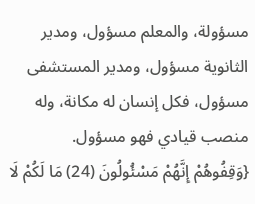مسؤولة، والمعلم مسؤول، ومدير الثانوية مسؤول، ومدير المستشفى مسؤول، فكل إنسان له مكانة، وله منصب قيادي فهو مسؤول.
{وَقِفُوهُمْ إِنَّهُمْ مَسْئُولُونَ (24) مَا لَكُمْ لَا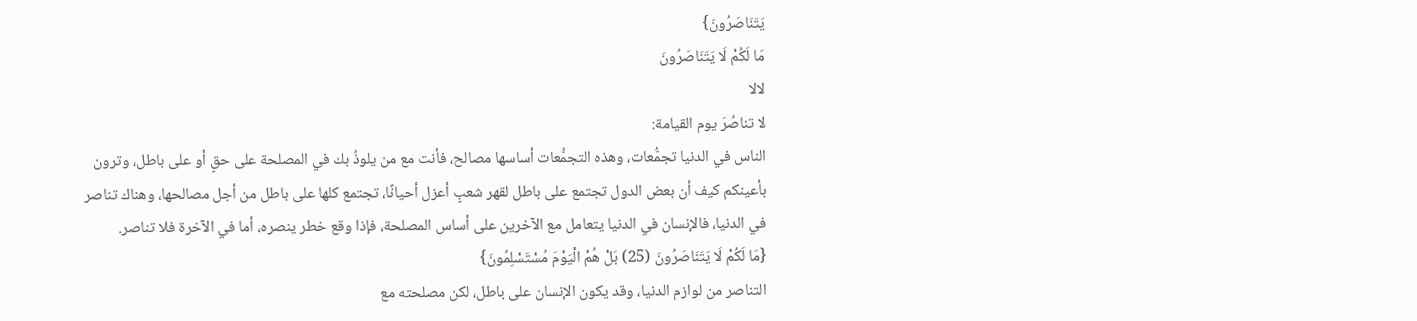يَتَنَاصَرُونَ}
مَا لَكُمْ لَا يَتَنَاصَرُونَ
لالا
لا تناصُرَ يوم القيامة:
الناس في الدنيا تجمُّعات، وهذه التجمُّعات أساسها مصالح، فأنت مع من يلوذُ بك في المصلحة على حقٍ أو على باطل، وترون بأعينكم كيف أن بعض الدول تجتمع على باطل لقهر شعبٍ أعزل أحيانًا، تجتمع كلها على باطل من أجل مصالحها، وهناك تناصر في الدنيا، فالإنسان في الدنيا يتعامل مع الآخرين على أساس المصلحة، فإذا وقع خطر ينصره، أما في الآخرة فلا تناصر.
{مَا لَكُمْ لَا يَتَنَاصَرُونَ (25) بَلْ هُمْ الْيَوْمَ مُسْتَسْلِمُونَ}
التناصر من لوازم الدنيا، وقد يكون الإنسان على باطل، لكن مصلحته مع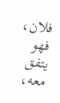فلان، فهو يتفق معه،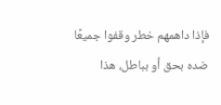فإذا داهمهم خطر وقفوا جميعًا ضده بحق أو بباطل، هذا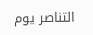التناصر يوم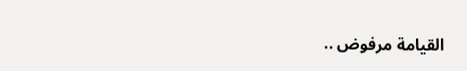القيامة مرفوض ..